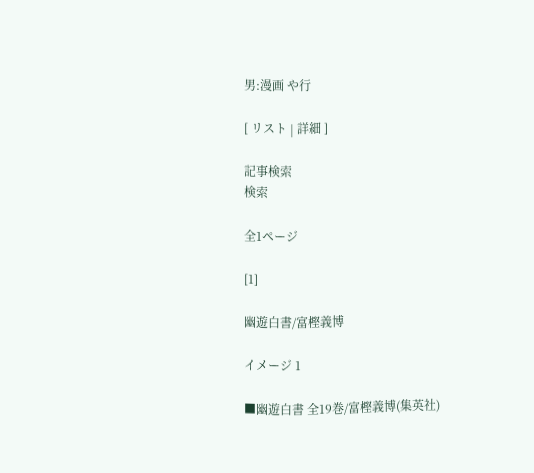男:漫画 や行

[ リスト | 詳細 ]

記事検索
検索

全1ページ

[1]

幽遊白書/富樫義博

イメージ 1

■幽遊白書 全19巻/富樫義博(集英社)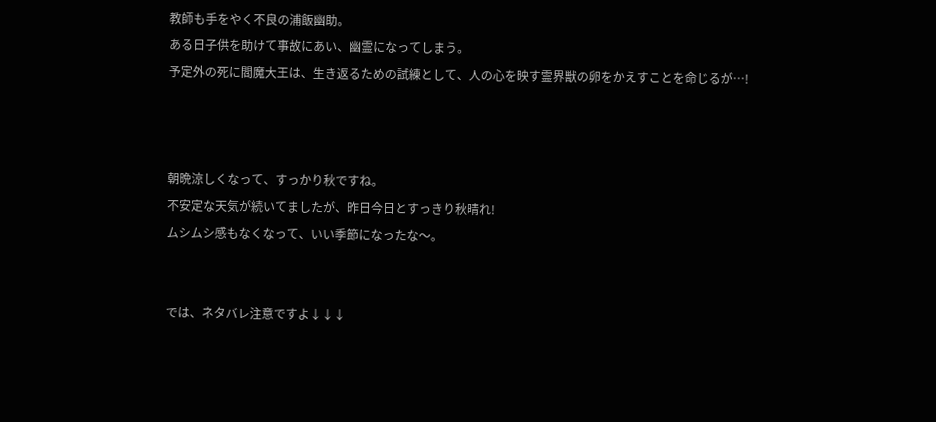教師も手をやく不良の浦飯幽助。
ある日子供を助けて事故にあい、幽霊になってしまう。
予定外の死に閻魔大王は、生き返るための試練として、人の心を映す霊界獣の卵をかえすことを命じるが…!



朝晩涼しくなって、すっかり秋ですね。
不安定な天気が続いてましたが、昨日今日とすっきり秋晴れ!
ムシムシ感もなくなって、いい季節になったな〜。


では、ネタバレ注意ですよ↓↓↓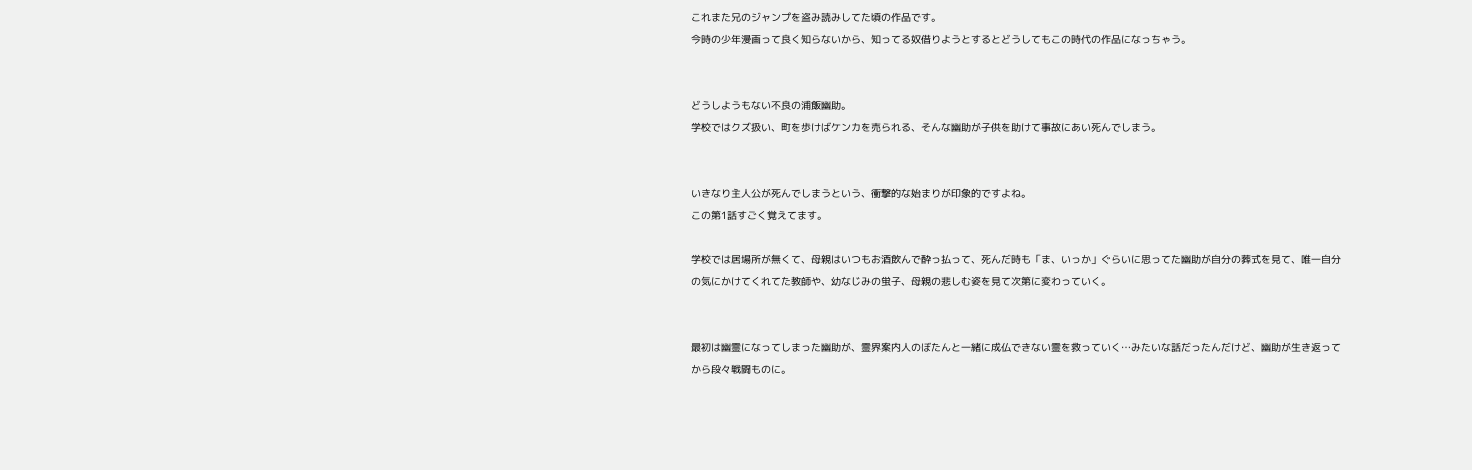これまた兄のジャンプを盗み読みしてた頃の作品です。
今時の少年漫画って良く知らないから、知ってる奴借りようとするとどうしてもこの時代の作品になっちゃう。


どうしようもない不良の浦飯幽助。
学校ではクズ扱い、町を歩けばケンカを売られる、そんな幽助が子供を助けて事故にあい死んでしまう。


いきなり主人公が死んでしまうという、衝撃的な始まりが印象的ですよね。
この第1話すごく覚えてます。

学校では居場所が無くて、母親はいつもお酒飲んで酔っ払って、死んだ時も「ま、いっか」ぐらいに思ってた幽助が自分の葬式を見て、唯一自分の気にかけてくれてた教師や、幼なじみの蛍子、母親の悲しむ姿を見て次第に変わっていく。


最初は幽霊になってしまった幽助が、霊界案内人のぼたんと一緒に成仏できない霊を救っていく…みたいな話だったんだけど、幽助が生き返ってから段々戦闘ものに。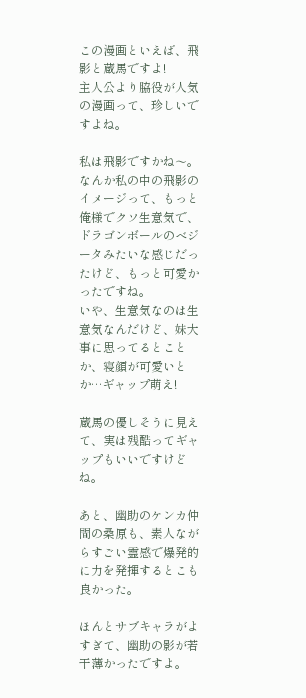この漫画といえば、飛影と蔵馬ですよ!
主人公より脇役が人気の漫画って、珍しいですよね。

私は飛影ですかね〜。
なんか私の中の飛影のイメージって、もっと俺様でクソ生意気で、ドラゴンボールのべジータみたいな感じだったけど、もっと可愛かったですね。
いや、生意気なのは生意気なんだけど、妹大事に思ってるとことか、寝顔が可愛いとか…ギャップ萌え!

蔵馬の優しそうに見えて、実は残酷ってギャップもいいですけどね。

あと、幽助のケンカ仲間の桑原も、素人ながらすごい霊感で爆発的に力を発揮するとこも良かった。

ほんとサブキャラがよすぎて、幽助の影が若干薄かったですよ。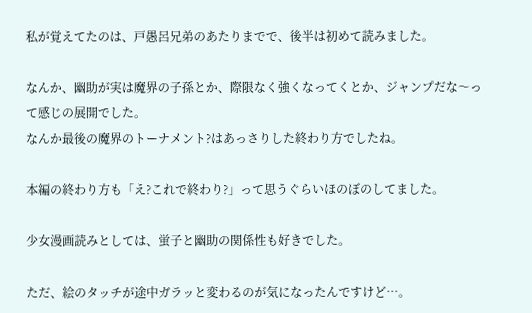私が覚えてたのは、戸愚呂兄弟のあたりまでで、後半は初めて読みました。

なんか、幽助が実は魔界の子孫とか、際限なく強くなってくとか、ジャンプだな〜って感じの展開でした。
なんか最後の魔界のトーナメント?はあっさりした終わり方でしたね。

本編の終わり方も「え?これで終わり?」って思うぐらいほのぼのしてました。

少女漫画読みとしては、蛍子と幽助の関係性も好きでした。

ただ、絵のタッチが途中ガラッと変わるのが気になったんですけど…。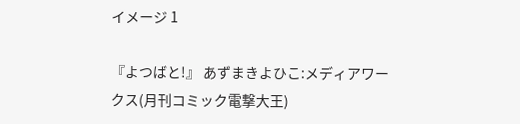イメージ 1

『よつばと!』 あずまきよひこ:メディアワークス(月刊コミック電撃大王)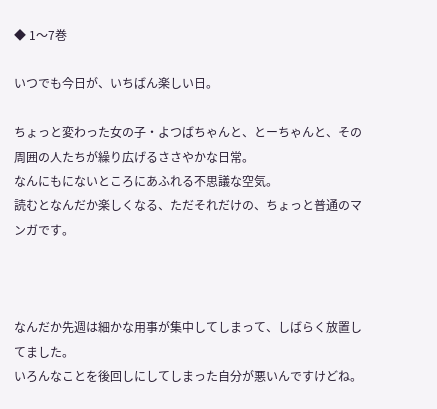◆ 1〜7巻

いつでも今日が、いちばん楽しい日。

ちょっと変わった女の子・よつばちゃんと、とーちゃんと、その周囲の人たちが繰り広げるささやかな日常。
なんにもにないところにあふれる不思議な空気。
読むとなんだか楽しくなる、ただそれだけの、ちょっと普通のマンガです。



なんだか先週は細かな用事が集中してしまって、しばらく放置してました。
いろんなことを後回しにしてしまった自分が悪いんですけどね。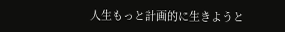人生もっと計画的に生きようと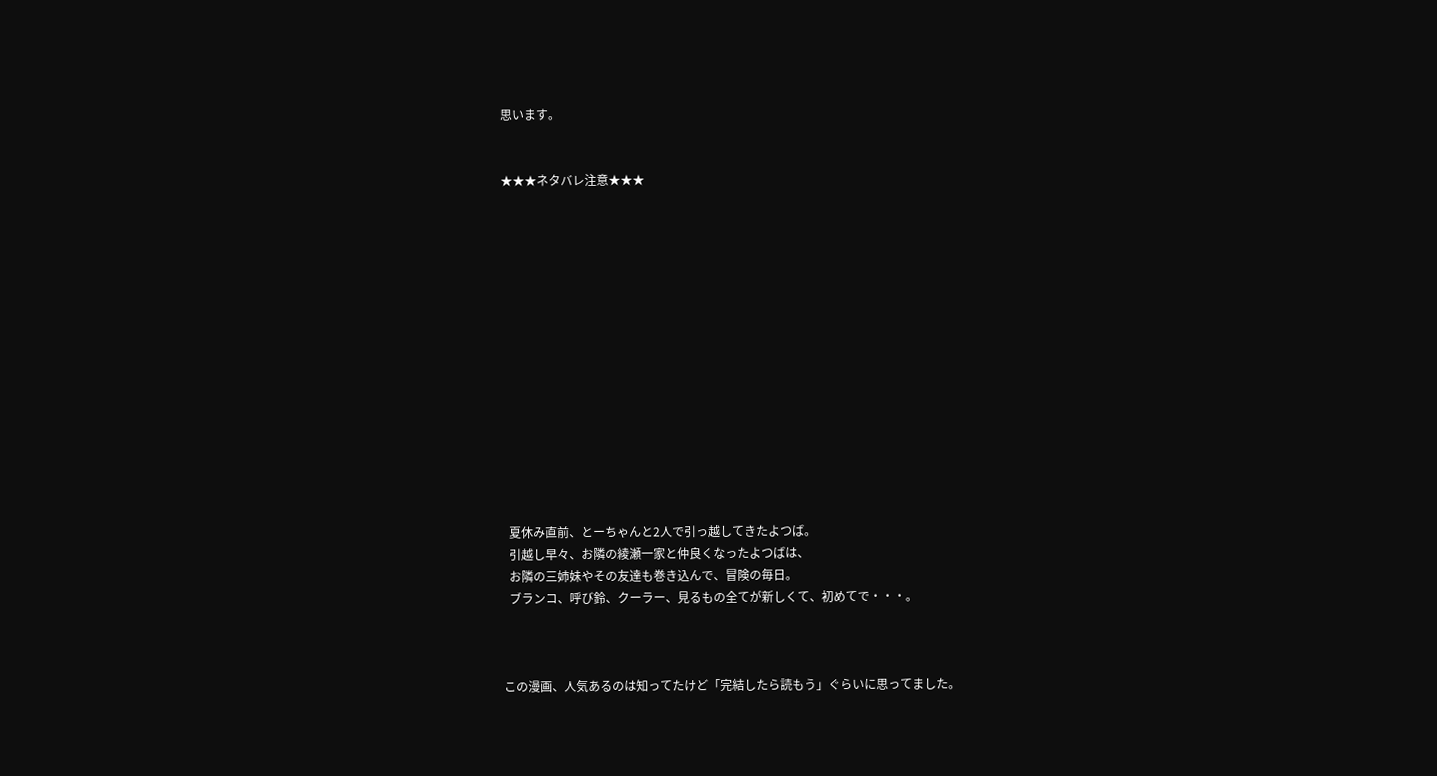思います。


★★★ネタバレ注意★★★















  夏休み直前、とーちゃんと2人で引っ越してきたよつば。
  引越し早々、お隣の綾瀬一家と仲良くなったよつばは、
  お隣の三姉妹やその友達も巻き込んで、冒険の毎日。
  ブランコ、呼び鈴、クーラー、見るもの全てが新しくて、初めてで・・・。



この漫画、人気あるのは知ってたけど「完結したら読もう」ぐらいに思ってました。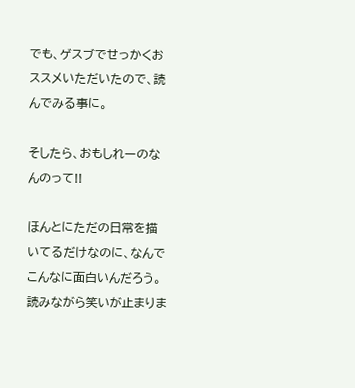でも、ゲスブでせっかくおススメいただいたので、読んでみる事に。

そしたら、おもしれーのなんのって!!

ほんとにただの日常を描いてるだけなのに、なんでこんなに面白いんだろう。
読みながら笑いが止まりま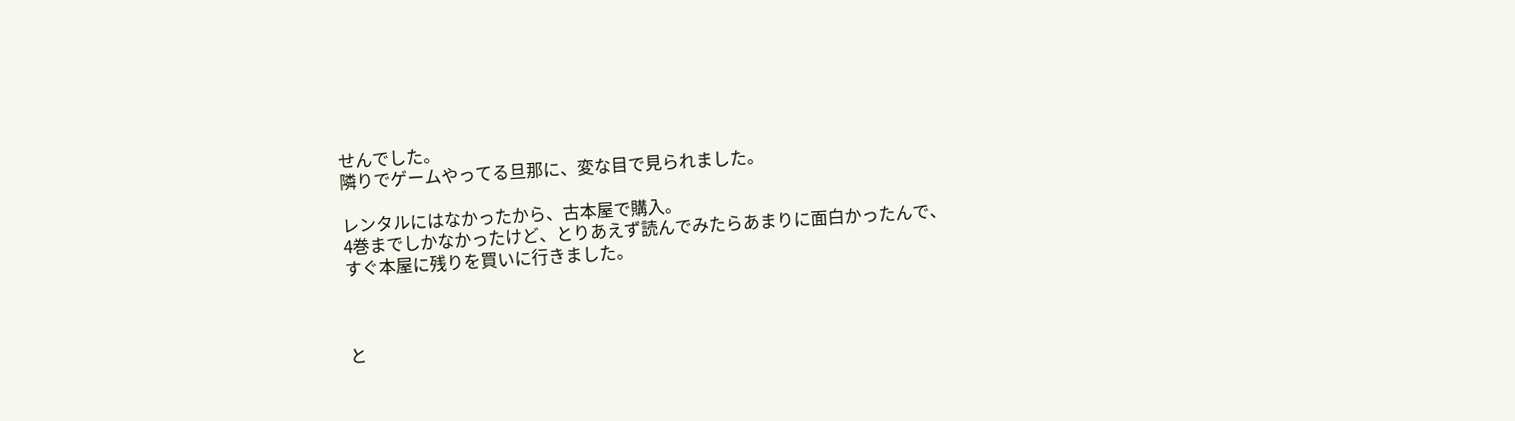せんでした。
隣りでゲームやってる旦那に、変な目で見られました。

レンタルにはなかったから、古本屋で購入。
4巻までしかなかったけど、とりあえず読んでみたらあまりに面白かったんで、
すぐ本屋に残りを買いに行きました。



と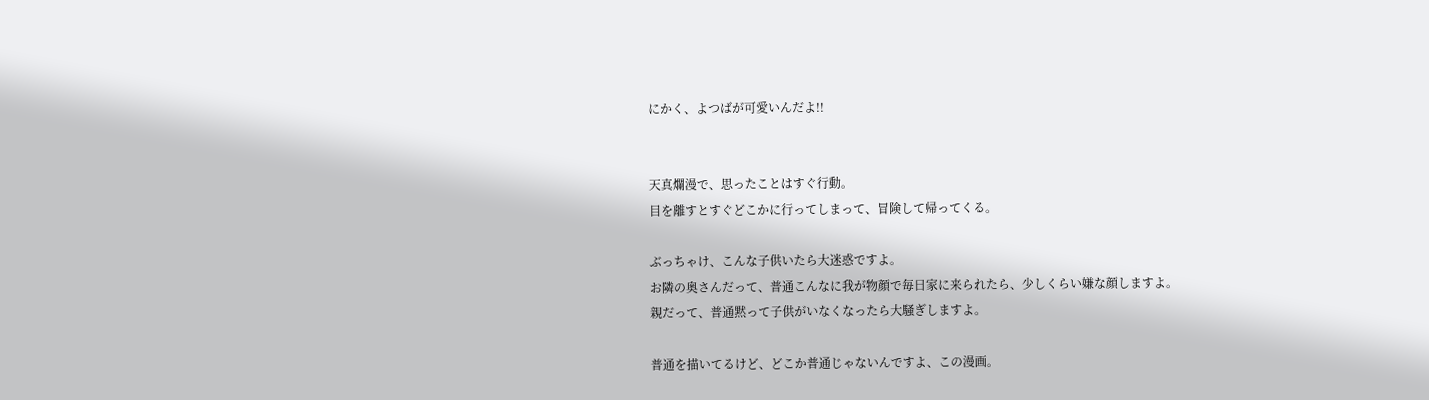にかく、よつばが可愛いんだよ!!


天真爛漫で、思ったことはすぐ行動。
目を離すとすぐどこかに行ってしまって、冒険して帰ってくる。

ぶっちゃけ、こんな子供いたら大迷惑ですよ。
お隣の奥さんだって、普通こんなに我が物顔で毎日家に来られたら、少しくらい嫌な顔しますよ。
親だって、普通黙って子供がいなくなったら大騒ぎしますよ。

普通を描いてるけど、どこか普通じゃないんですよ、この漫画。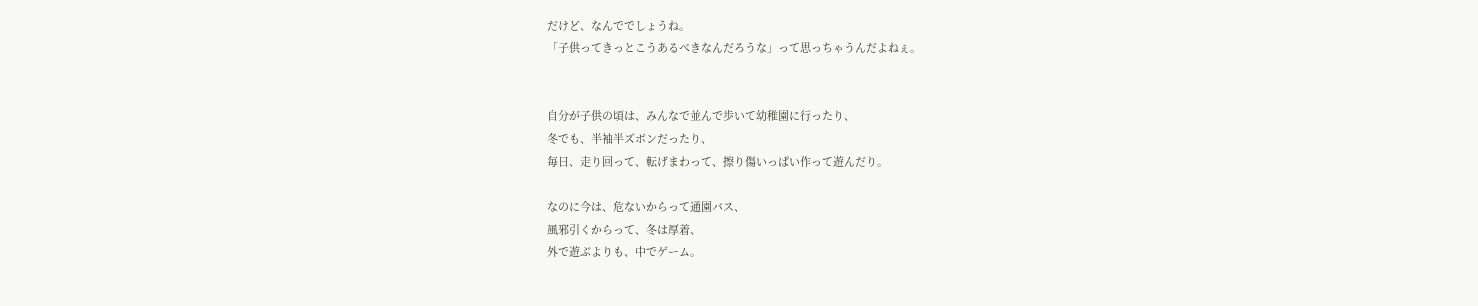だけど、なんででしょうね。
「子供ってきっとこうあるべきなんだろうな」って思っちゃうんだよねぇ。


自分が子供の頃は、みんなで並んで歩いて幼稚園に行ったり、
冬でも、半袖半ズボンだったり、
毎日、走り回って、転げまわって、擦り傷いっぱい作って遊んだり。

なのに今は、危ないからって通園バス、
風邪引くからって、冬は厚着、
外で遊ぶよりも、中でゲーム。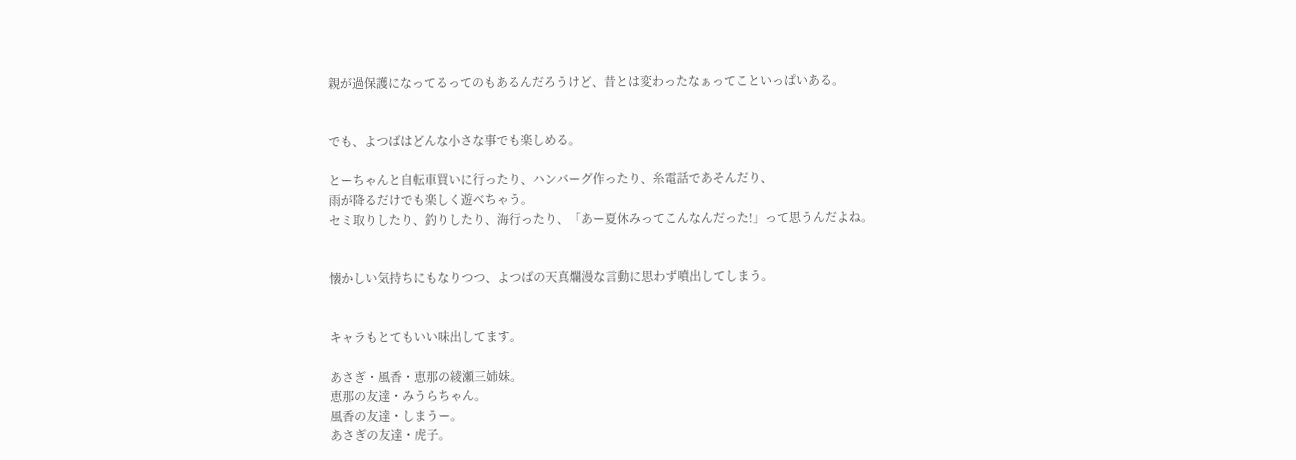親が過保護になってるってのもあるんだろうけど、昔とは変わったなぁってこといっぱいある。


でも、よつばはどんな小さな事でも楽しめる。

とーちゃんと自転車買いに行ったり、ハンバーグ作ったり、糸電話であそんだり、
雨が降るだけでも楽しく遊べちゃう。
セミ取りしたり、釣りしたり、海行ったり、「あー夏休みってこんなんだった!」って思うんだよね。


懐かしい気持ちにもなりつつ、よつばの天真爛漫な言動に思わず噴出してしまう。


キャラもとてもいい味出してます。

あさぎ・風香・恵那の綾瀬三姉妹。
恵那の友達・みうらちゃん。
風香の友達・しまうー。
あさぎの友達・虎子。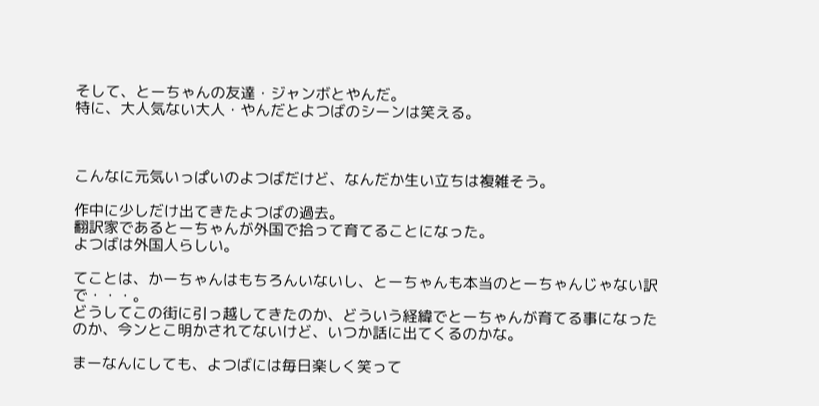そして、とーちゃんの友達・ジャンボとやんだ。
特に、大人気ない大人・やんだとよつばのシーンは笑える。



こんなに元気いっぱいのよつばだけど、なんだか生い立ちは複雑そう。

作中に少しだけ出てきたよつばの過去。
翻訳家であるとーちゃんが外国で拾って育てることになった。
よつばは外国人らしい。

てことは、かーちゃんはもちろんいないし、とーちゃんも本当のとーちゃんじゃない訳で・・・。
どうしてこの街に引っ越してきたのか、どういう経緯でとーちゃんが育てる事になったのか、今ンとこ明かされてないけど、いつか話に出てくるのかな。

まーなんにしても、よつばには毎日楽しく笑って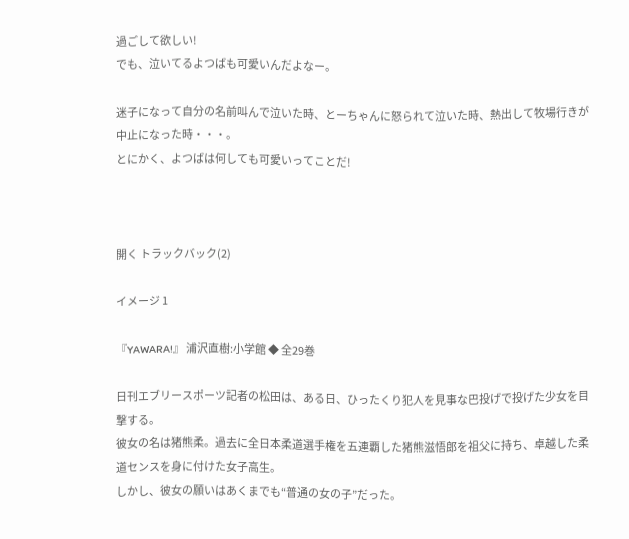過ごして欲しい!
でも、泣いてるよつばも可愛いんだよなー。

迷子になって自分の名前叫んで泣いた時、とーちゃんに怒られて泣いた時、熱出して牧場行きが中止になった時・・・。
とにかく、よつばは何しても可愛いってことだ!



開く トラックバック(2)

イメージ 1

『YAWARA!』 浦沢直樹:小学館 ◆ 全29巻

日刊エブリースポーツ記者の松田は、ある日、ひったくり犯人を見事な巴投げで投げた少女を目撃する。
彼女の名は猪熊柔。過去に全日本柔道選手権を五連覇した猪熊滋悟郎を祖父に持ち、卓越した柔道センスを身に付けた女子高生。
しかし、彼女の願いはあくまでも“普通の女の子”だった。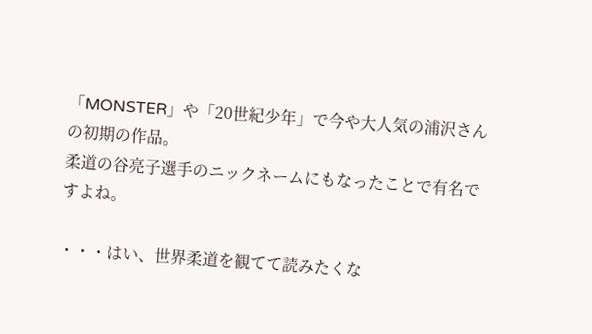「MONSTER」や「20世紀少年」で今や大人気の浦沢さんの初期の作品。
柔道の谷亮子選手のニックネームにもなったことで有名ですよね。

・・・はい、世界柔道を観てて読みたくな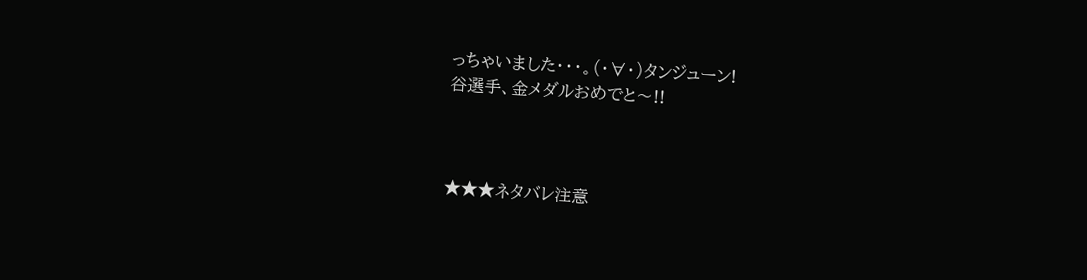っちゃいました・・・。(・∀・)タンジューン!
谷選手、金メダルおめでと〜!!



★★★ネタバレ注意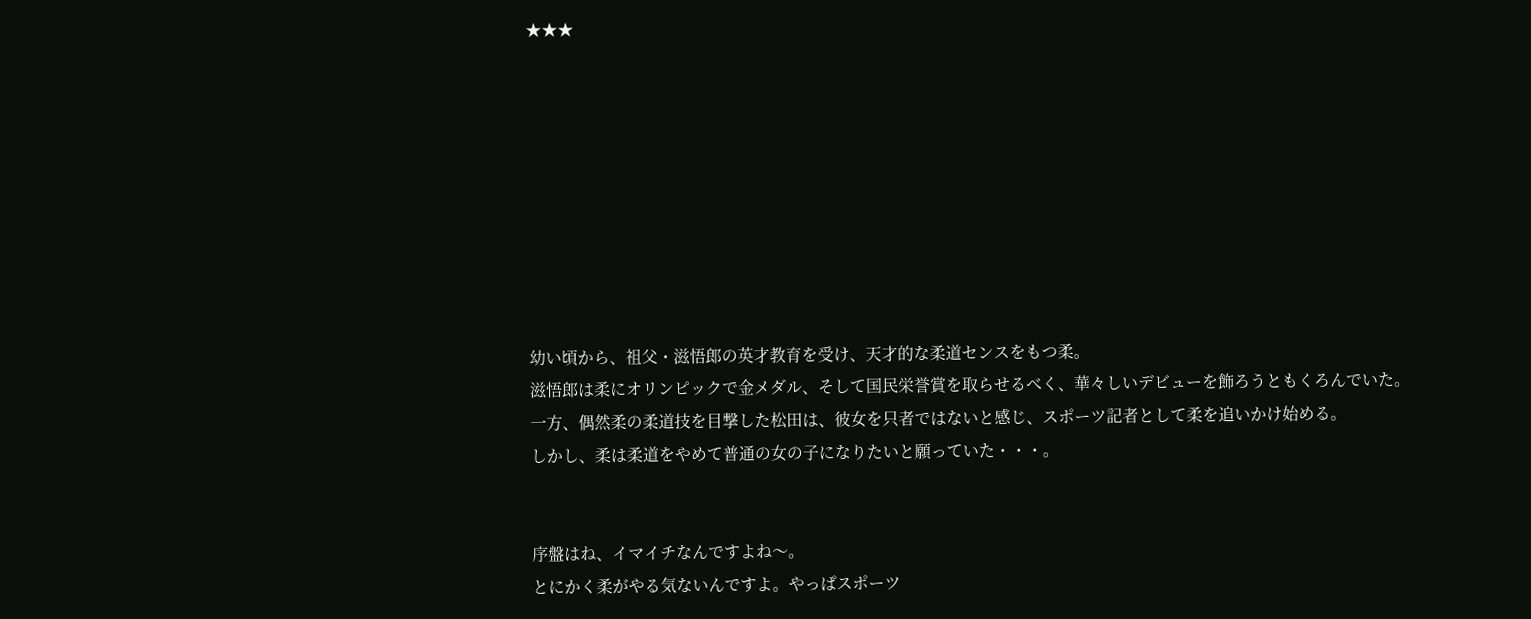★★★









幼い頃から、祖父・滋悟郎の英才教育を受け、天才的な柔道センスをもつ柔。
滋悟郎は柔にオリンピックで金メダル、そして国民栄誉賞を取らせるべく、華々しいデビューを飾ろうともくろんでいた。
一方、偶然柔の柔道技を目撃した松田は、彼女を只者ではないと感じ、スポーツ記者として柔を追いかけ始める。
しかし、柔は柔道をやめて普通の女の子になりたいと願っていた・・・。


序盤はね、イマイチなんですよね〜。
とにかく柔がやる気ないんですよ。やっぱスポーツ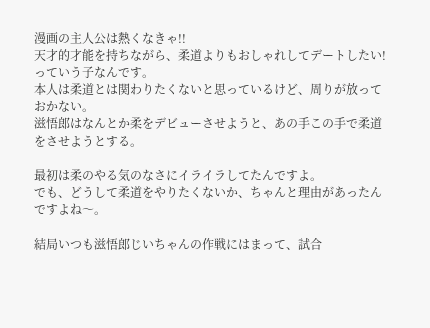漫画の主人公は熱くなきゃ!!
天才的才能を持ちながら、柔道よりもおしゃれしてデートしたい!っていう子なんです。
本人は柔道とは関わりたくないと思っているけど、周りが放っておかない。
滋悟郎はなんとか柔をデビューさせようと、あの手この手で柔道をさせようとする。

最初は柔のやる気のなさにイライラしてたんですよ。
でも、どうして柔道をやりたくないか、ちゃんと理由があったんですよね〜。

結局いつも滋悟郎じいちゃんの作戦にはまって、試合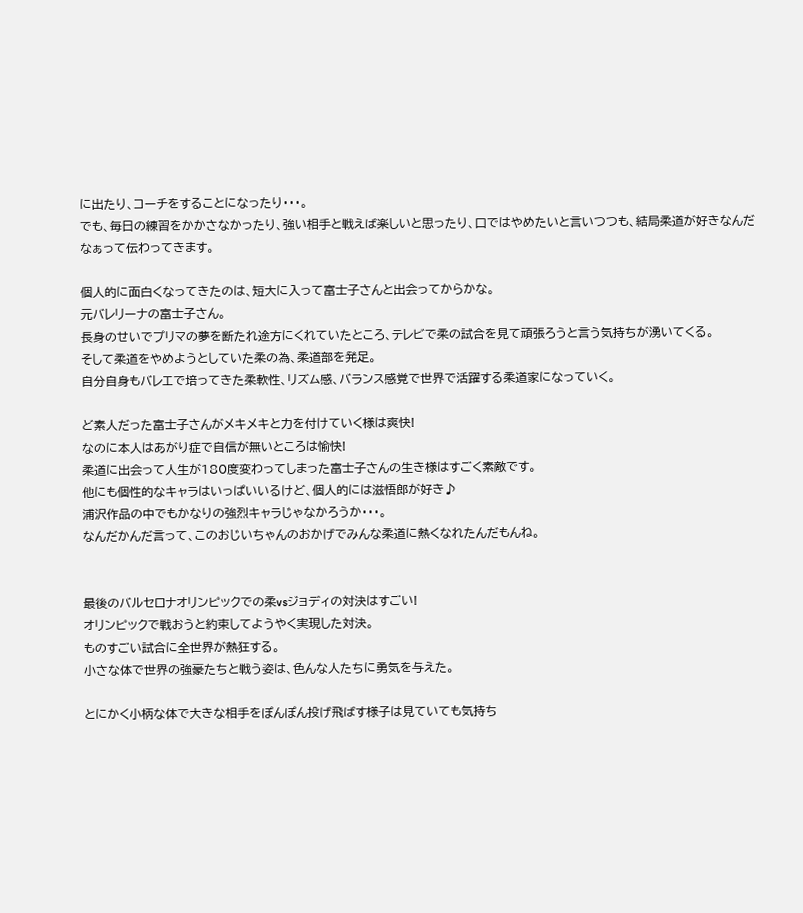に出たり、コーチをすることになったり・・・。
でも、毎日の練習をかかさなかったり、強い相手と戦えば楽しいと思ったり、口ではやめたいと言いつつも、結局柔道が好きなんだなぁって伝わってきます。

個人的に面白くなってきたのは、短大に入って富士子さんと出会ってからかな。
元バレリーナの富士子さん。
長身のせいでプリマの夢を断たれ途方にくれていたところ、テレビで柔の試合を見て頑張ろうと言う気持ちが湧いてくる。
そして柔道をやめようとしていた柔の為、柔道部を発足。
自分自身もバレエで培ってきた柔軟性、リズム感、バランス感覚で世界で活躍する柔道家になっていく。

ど素人だった富士子さんがメキメキと力を付けていく様は爽快!
なのに本人はあがり症で自信が無いところは愉快!
柔道に出会って人生が180度変わってしまった富士子さんの生き様はすごく素敵です。
他にも個性的なキャラはいっぱいいるけど、個人的には滋悟郎が好き♪
浦沢作品の中でもかなりの強烈キャラじゃなかろうか・・・。
なんだかんだ言って、このおじいちゃんのおかげでみんな柔道に熱くなれたんだもんね。


最後のバルセロナオリンピックでの柔vsジョディの対決はすごい!
オリンピックで戦おうと約束してようやく実現した対決。
ものすごい試合に全世界が熱狂する。
小さな体で世界の強豪たちと戦う姿は、色んな人たちに勇気を与えた。

とにかく小柄な体で大きな相手をぽんぽん投げ飛ばす様子は見ていても気持ち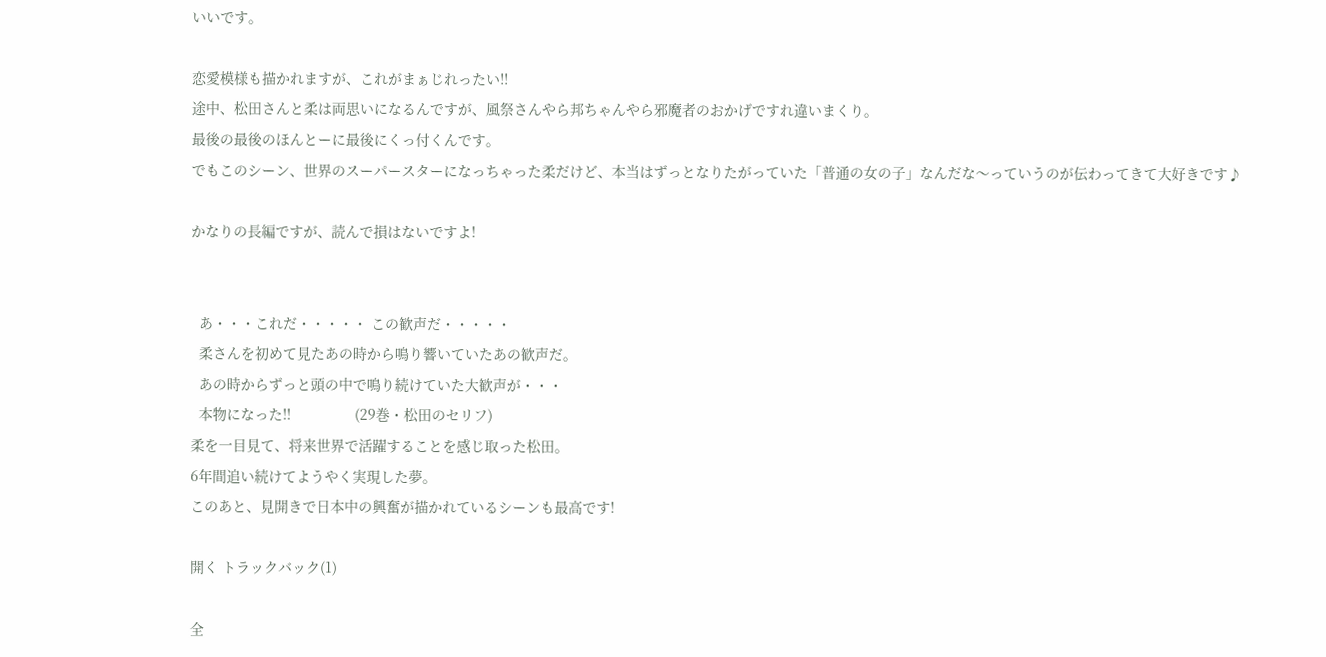いいです。

恋愛模様も描かれますが、これがまぁじれったい!!
途中、松田さんと柔は両思いになるんですが、風祭さんやら邦ちゃんやら邪魔者のおかげですれ違いまくり。
最後の最後のほんとーに最後にくっ付くんです。
でもこのシーン、世界のスーパースターになっちゃった柔だけど、本当はずっとなりたがっていた「普通の女の子」なんだな〜っていうのが伝わってきて大好きです♪

かなりの長編ですが、読んで損はないですよ!


  あ・・・これだ・・・・・ この歓声だ・・・・・
  柔さんを初めて見たあの時から鳴り響いていたあの歓声だ。
  あの時からずっと頭の中で鳴り続けていた大歓声が・・・
  本物になった!!                (29巻・松田のセリフ)
柔を一目見て、将来世界で活躍することを感じ取った松田。
6年間追い続けてようやく実現した夢。
このあと、見開きで日本中の興奮が描かれているシーンも最高です!

開く トラックバック(1)

全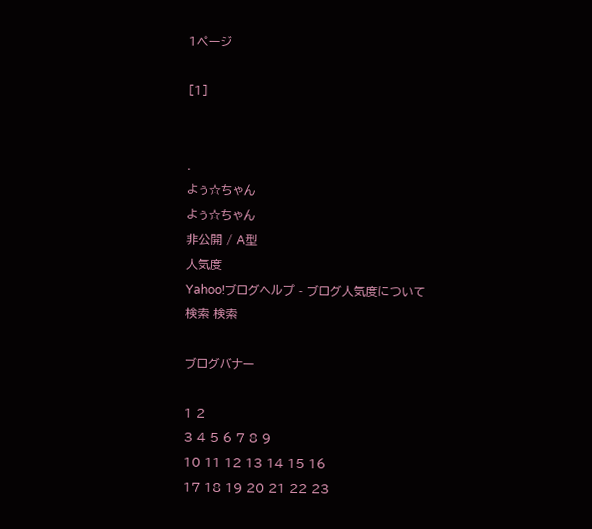1ページ

[1]


.
よぅ☆ちゃん
よぅ☆ちゃん
非公開 / A型
人気度
Yahoo!ブログヘルプ - ブログ人気度について
検索 検索

ブログバナー

1 2
3 4 5 6 7 8 9
10 11 12 13 14 15 16
17 18 19 20 21 22 23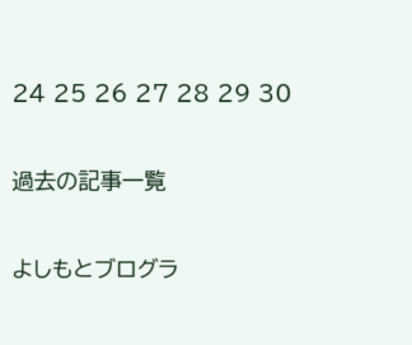24 25 26 27 28 29 30

過去の記事一覧

よしもとブログラ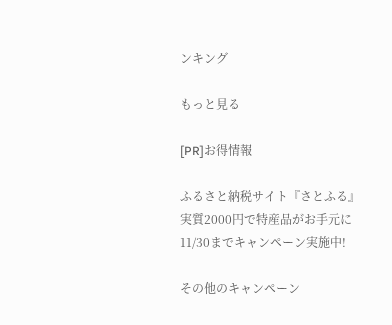ンキング

もっと見る

[PR]お得情報

ふるさと納税サイト『さとふる』
実質2000円で特産品がお手元に
11/30までキャンペーン実施中!

その他のキャンペーン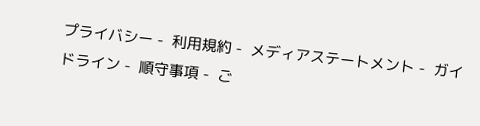プライバシー -  利用規約 -  メディアステートメント -  ガイドライン -  順守事項 -  ご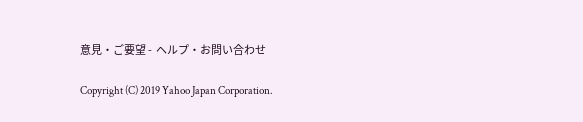意見・ご要望 -  ヘルプ・お問い合わせ

Copyright (C) 2019 Yahoo Japan Corporation.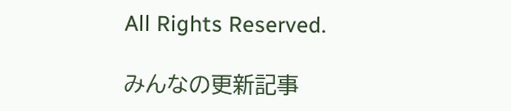All Rights Reserved.

みんなの更新記事